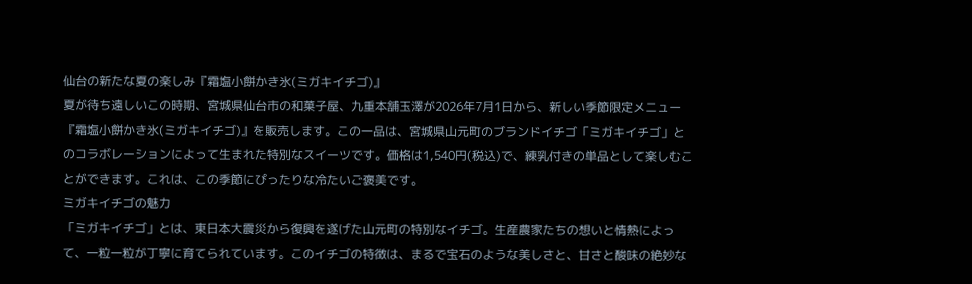仙台の新たな夏の楽しみ『霜塩小餅かき氷(ミガキイチゴ)』
夏が待ち遠しいこの時期、宮城県仙台市の和菓子屋、九重本舗玉澤が2026年7月1日から、新しい季節限定メニュー『霜塩小餅かき氷(ミガキイチゴ)』を販売します。この一品は、宮城県山元町のブランドイチゴ「ミガキイチゴ」とのコラボレーションによって生まれた特別なスイーツです。価格は1,540円(税込)で、練乳付きの単品として楽しむことができます。これは、この季節にぴったりな冷たいご褒美です。
ミガキイチゴの魅力
「ミガキイチゴ」とは、東日本大震災から復興を遂げた山元町の特別なイチゴ。生産農家たちの想いと情熱によって、一粒一粒が丁寧に育てられています。このイチゴの特徴は、まるで宝石のような美しさと、甘さと酸味の絶妙な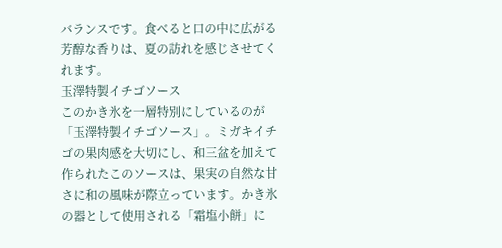バランスです。食べると口の中に広がる芳醇な香りは、夏の訪れを感じさせてくれます。
玉澤特製イチゴソース
このかき氷を一層特別にしているのが「玉澤特製イチゴソース」。ミガキイチゴの果肉感を大切にし、和三盆を加えて作られたこのソースは、果実の自然な甘さに和の風味が際立っています。かき氷の器として使用される「霜塩小餅」に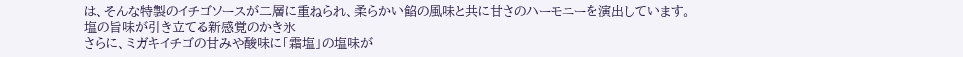は、そんな特製のイチゴソースが二層に重ねられ、柔らかい餡の風味と共に甘さのハーモニーを演出しています。
塩の旨味が引き立てる新感覚のかき氷
さらに、ミガキイチゴの甘みや酸味に「霜塩」の塩味が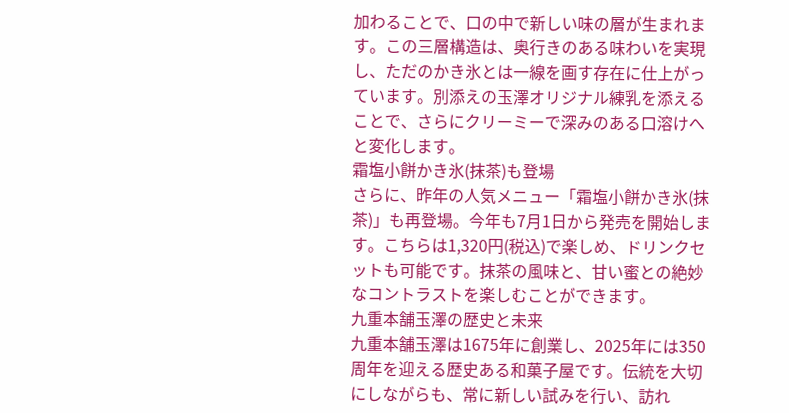加わることで、口の中で新しい味の層が生まれます。この三層構造は、奥行きのある味わいを実現し、ただのかき氷とは一線を画す存在に仕上がっています。別添えの玉澤オリジナル練乳を添えることで、さらにクリーミーで深みのある口溶けへと変化します。
霜塩小餅かき氷(抹茶)も登場
さらに、昨年の人気メニュー「霜塩小餅かき氷(抹茶)」も再登場。今年も7月1日から発売を開始します。こちらは1,320円(税込)で楽しめ、ドリンクセットも可能です。抹茶の風味と、甘い蜜との絶妙なコントラストを楽しむことができます。
九重本舗玉澤の歴史と未来
九重本舗玉澤は1675年に創業し、2025年には350周年を迎える歴史ある和菓子屋です。伝統を大切にしながらも、常に新しい試みを行い、訪れ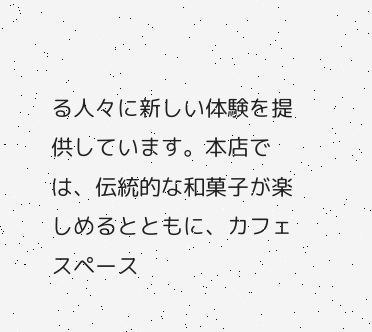る人々に新しい体験を提供しています。本店では、伝統的な和菓子が楽しめるとともに、カフェスペース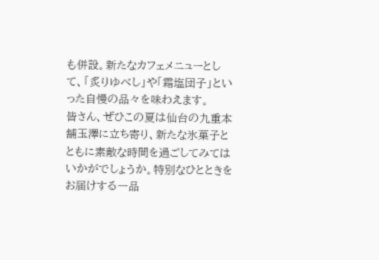も併設。新たなカフェメニューとして、「炙りゆべし」や「霜塩団子」といった自慢の品々を味わえます。
皆さん、ぜひこの夏は仙台の九重本舗玉澤に立ち寄り、新たな氷菓子とともに素敵な時間を過ごしてみてはいかがでしょうか。特別なひとときをお届けする一品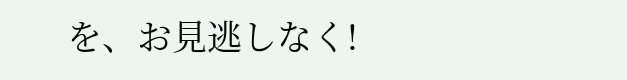を、お見逃しなく!